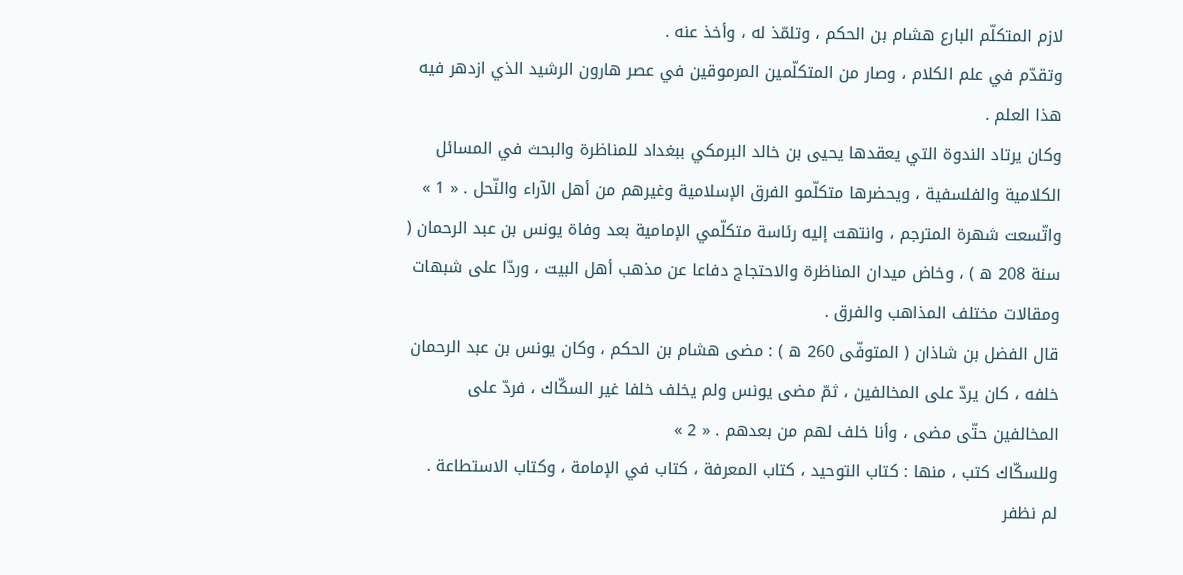لازم المتكلّم البارع هشام بن الحكم ، وتلمّذ له ، وأخذ عنه .
وتقدّم في علم الكلام ، وصار من المتكلّمين المرموقين في عصر هارون الرشيد الذي ازدهر فيه هذا العلم .
وكان يرتاد الندوة التي يعقدها يحيى بن خالد البرمكي ببغداد للمناظرة والبحث في المسائل الكلامية والفلسفية ، ويحضرها متكلّمو الفرق الإسلامية وغيرهم من أهل الآراء والنّحل . « 1 »
واتّسعت شهرة المترجم ، وانتهت إليه رئاسة متكلّمي الإمامية بعد وفاة يونس بن عبد الرحمان ( سنة 208 ه ) ، وخاض ميدان المناظرة والاحتجاج دفاعا عن مذهب أهل البيت ، وردّا على شبهات ومقالات مختلف المذاهب والفرق .
قال الفضل بن شاذان ( المتوفّى 260 ه ) : مضى هشام بن الحكم ، وكان يونس بن عبد الرحمان خلفه ، كان يردّ على المخالفين ، ثمّ مضى يونس ولم يخلف خلفا غير السكّاك ، فردّ على المخالفين حتّى مضى ، وأنا خلف لهم من بعدهم . « 2 »
وللسكّاك كتب ، منها : كتاب التوحيد ، كتاب المعرفة ، كتاب في الإمامة ، وكتاب الاستطاعة .
لم نظفر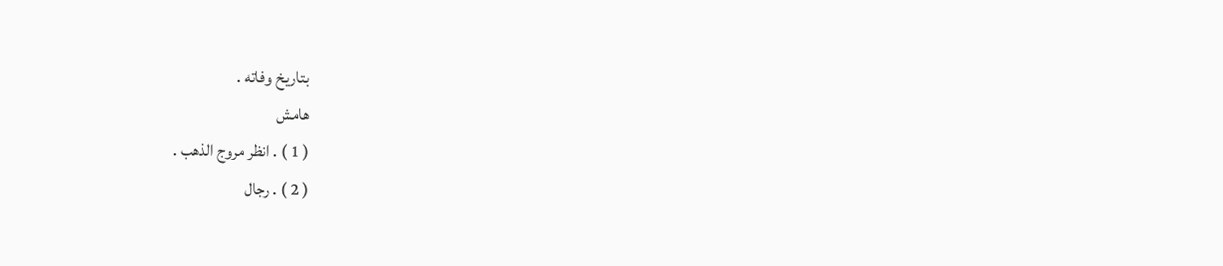بتاريخ وفاته .
هامش
( 1 ) . انظر مروج الذهب .
( 2 ) . رجال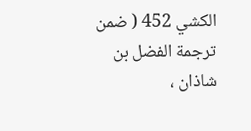الكشي 452 ( ضمن ترجمة الفضل بن شاذان ،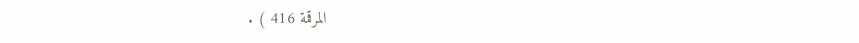المرقمة 416 ) .